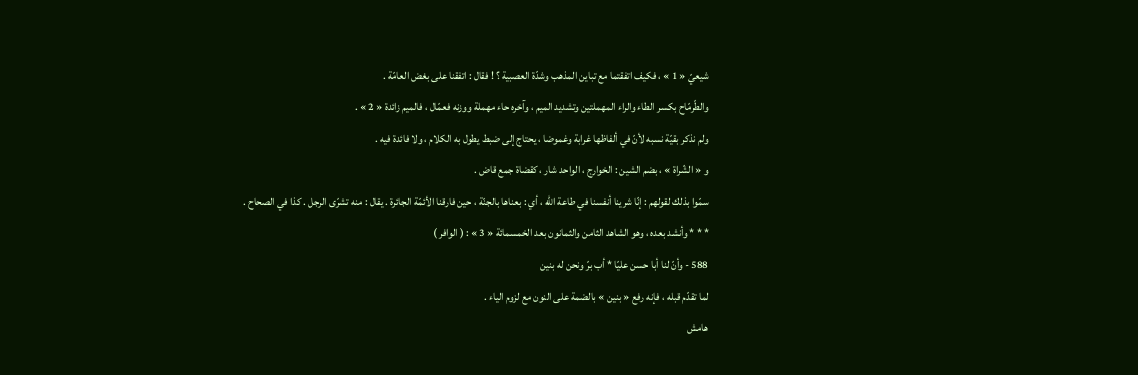شيعيّ « 1 » ، فكيف اتفقتما مع تباين المذهب وشدّة العصبية ؟ ! فقال : اتفقنا على بغض العامّة .
والطّرمّاح بكسر الطاء والراء المهملتين وتشديد الميم ، وآخره حاء مهملة ووزنه فعمّال ، فالميم زائدة « 2 » .
ولم نذكر بقيّة نسبه لأنّ في ألفاظها غرابة وغموضا ، يحتاج إلى ضبط يطول به الكلام ، ولا فائدة فيه .
و « الشّراة » ، بضم الشين : الخوارج ، الواحد شار ، كقضاة جمع قاض .
سمّوا بذلك لقولهم : إنّا شرينا أنفسنا في طاعة اللّه ، أي : بعناها بالجنّة ، حين فارقنا الأئمّة الجائرة . يقال : منه تشرّى الرجل . كذا في الصحاح .
* * * وأنشد بعده ، وهو الشاهد الثامن والثمانون بعد الخمسمائة « 3 » : ( الوافر )
588 - وأنّ لنا أبا حسن عليّا * أب برّ ونحن له بنين
لما تقدّم قبله ، فإنه رفع « بنين » بالضمة على النون مع لزوم الياء .
هامش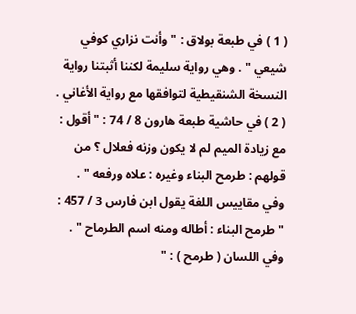( 1 ) في طبعة بولاق : " وأنت نزاري كوفي شيعي " . وهي رواية سليمة لكننا أثبتنا رواية النسخة الشنقيطية لتوافقها مع رواية الأغاني .
( 2 ) في حاشية طبعة هارون 8 / 74 : " أقول : مع زيادة الميم لم لا يكون وزنه فعلال ؟ من قولهم : طرمح البناء وغيره : علاه ورفعه " .
وفي مقاييس اللغة يقول ابن فارس 3 / 457 : " طرمح البناء : أطاله ومنه اسم الطرماح " .
وفي اللسان ( طرمح ) : "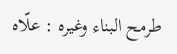طرمح البناء وغيره : علّاه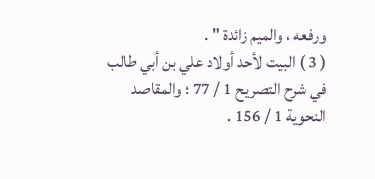ورفعه ، والميم زائدة " .
( 3 ) البيت لأحد أولاد علي بن أبي طالب في شرح التصريح 1 / 77 ؛ والمقاصد النحوية 1 / 156 .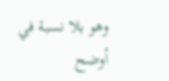وهو بلا نسبة في أوضح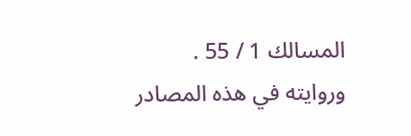المسالك 1 / 55 .
وروايته في هذه المصادر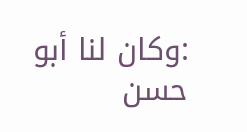:وكان لنا أبو حسن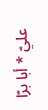عليّ * أبا برّا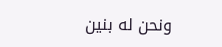ونحن له بنين